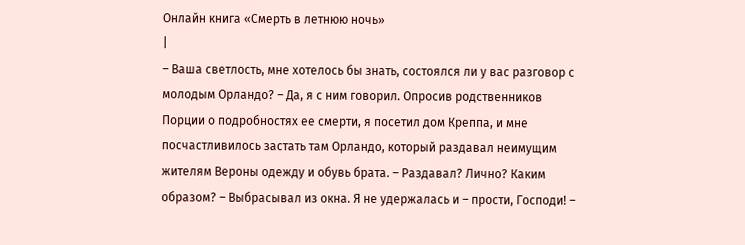Онлайн книга «Смерть в летнюю ночь»
|
– Ваша светлость, мне хотелось бы знать, состоялся ли у вас разговор с молодым Орландо? – Да, я с ним говорил. Опросив родственников Порции о подробностях ее смерти, я посетил дом Креппа, и мне посчастливилось застать там Орландо, который раздавал неимущим жителям Вероны одежду и обувь брата. – Раздавал? Лично? Каким образом? – Выбрасывал из окна. Я не удержалась и – прости, Господи! –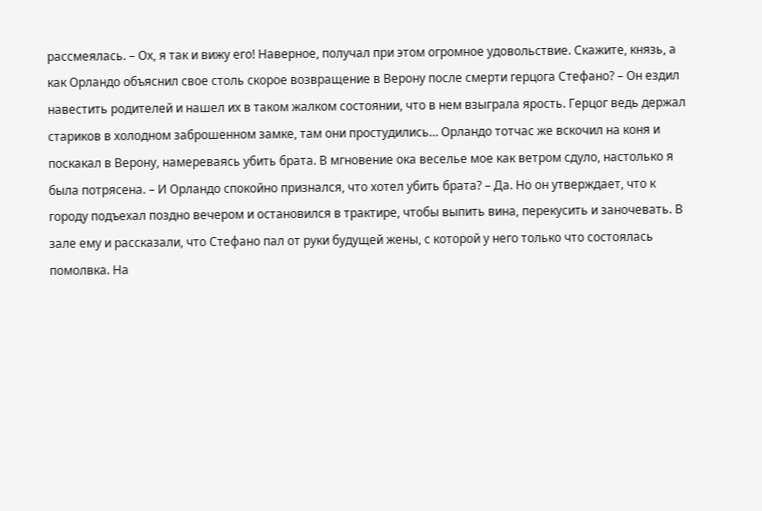рассмеялась. – Ох, я так и вижу его! Наверное, получал при этом огромное удовольствие. Скажите, князь, а как Орландо объяснил свое столь скорое возвращение в Верону после смерти герцога Стефано? – Он ездил навестить родителей и нашел их в таком жалком состоянии, что в нем взыграла ярость. Герцог ведь держал стариков в холодном заброшенном замке, там они простудились… Орландо тотчас же вскочил на коня и поскакал в Верону, намереваясь убить брата. В мгновение ока веселье мое как ветром сдуло, настолько я была потрясена. – И Орландо спокойно признался, что хотел убить брата? – Да. Но он утверждает, что к городу подъехал поздно вечером и остановился в трактире, чтобы выпить вина, перекусить и заночевать. В зале ему и рассказали, что Стефано пал от руки будущей жены, с которой у него только что состоялась помолвка. На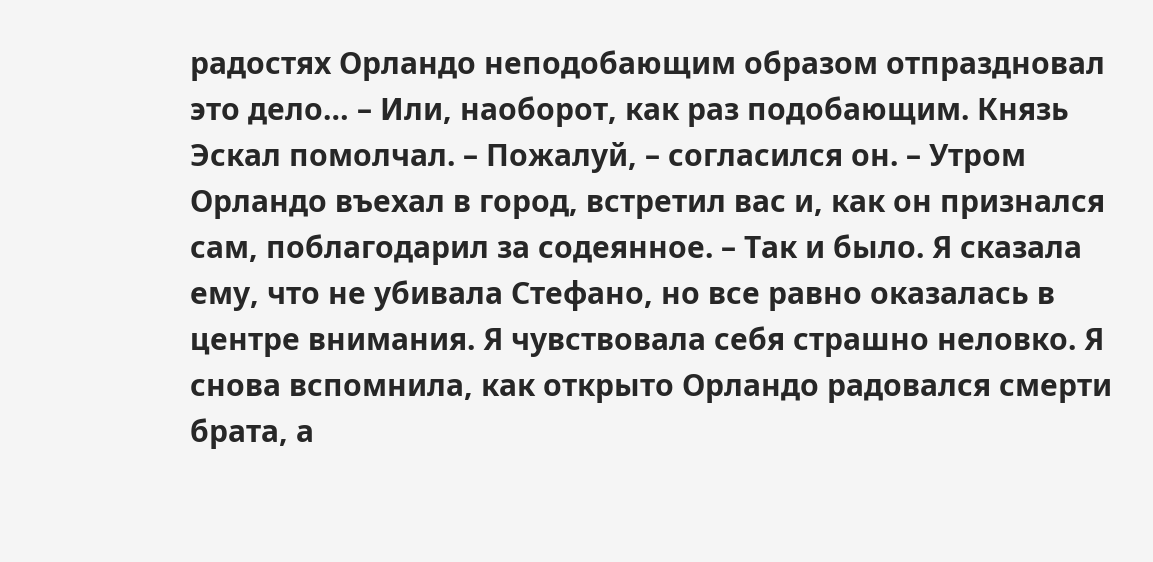радостях Орландо неподобающим образом отпраздновал это дело… – Или, наоборот, как раз подобающим. Князь Эскал помолчал. – Пожалуй, – согласился он. – Утром Орландо въехал в город, встретил вас и, как он признался сам, поблагодарил за содеянное. – Так и было. Я сказала ему, что не убивала Стефано, но все равно оказалась в центре внимания. Я чувствовала себя страшно неловко. Я снова вспомнила, как открыто Орландо радовался смерти брата, а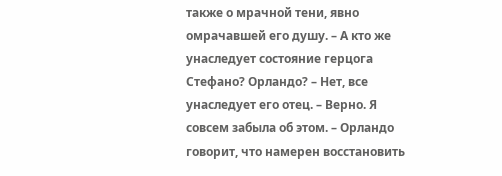также о мрачной тени, явно омрачавшей его душу. – А кто же унаследует состояние герцога Стефано? Орландо? – Нет, все унаследует его отец. – Верно. Я совсем забыла об этом. – Орландо говорит, что намерен восстановить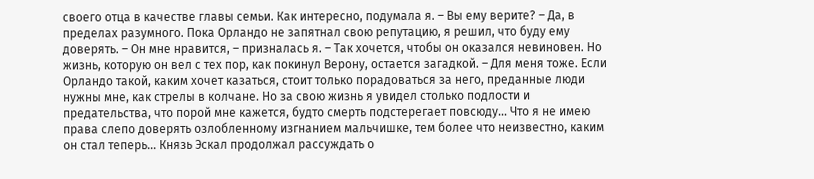своего отца в качестве главы семьи. Как интересно, подумала я. – Вы ему верите? – Да, в пределах разумного. Пока Орландо не запятнал свою репутацию, я решил, что буду ему доверять. – Он мне нравится, – призналась я. – Так хочется, чтобы он оказался невиновен. Но жизнь, которую он вел с тех пор, как покинул Верону, остается загадкой. – Для меня тоже. Если Орландо такой, каким хочет казаться, стоит только порадоваться за него, преданные люди нужны мне, как стрелы в колчане. Но за свою жизнь я увидел столько подлости и предательства, что порой мне кажется, будто смерть подстерегает повсюду… Что я не имею права слепо доверять озлобленному изгнанием мальчишке, тем более что неизвестно, каким он стал теперь… Князь Эскал продолжал рассуждать о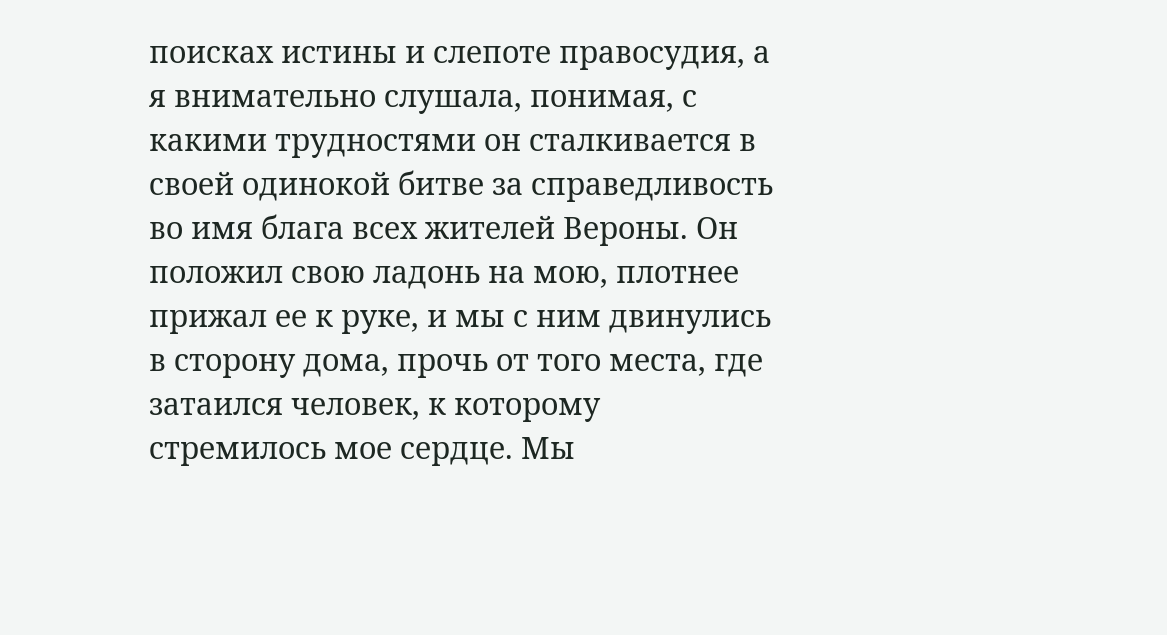поисках истины и слепоте правосудия, а я внимательно слушала, понимая, с какими трудностями он сталкивается в своей одинокой битве за справедливость во имя блага всех жителей Вероны. Он положил свою ладонь на мою, плотнее прижал ее к руке, и мы с ним двинулись в сторону дома, прочь от того места, где затаился человек, к которому стремилось мое сердце. Мы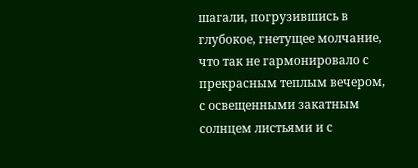шагали, погрузившись в глубокое, гнетущее молчание, что так не гармонировало с прекрасным теплым вечером, с освещенными закатным солнцем листьями и с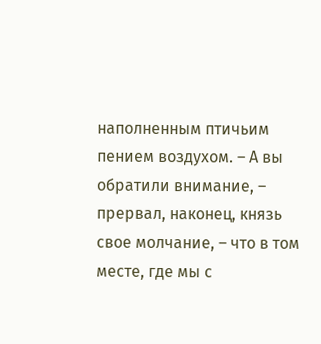наполненным птичьим пением воздухом. – А вы обратили внимание, – прервал, наконец, князь свое молчание, – что в том месте, где мы с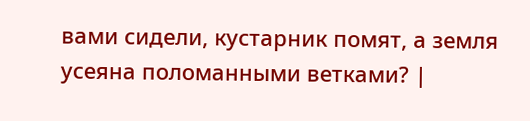вами сидели, кустарник помят, а земля усеяна поломанными ветками? |